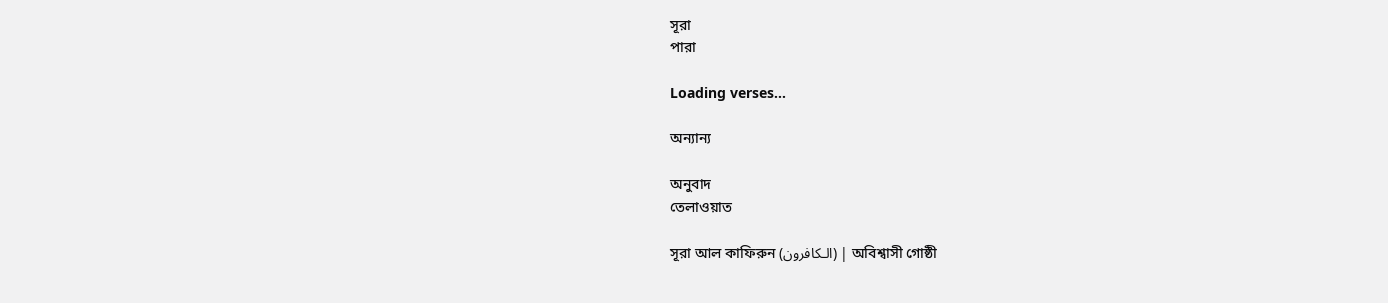সূরা
পারা

Loading verses...

অন্যান্য

অনুবাদ
তেলাওয়াত

সূরা আল কাফিরুন (الـكافرون) | অবিশ্বাসী গোষ্ঠী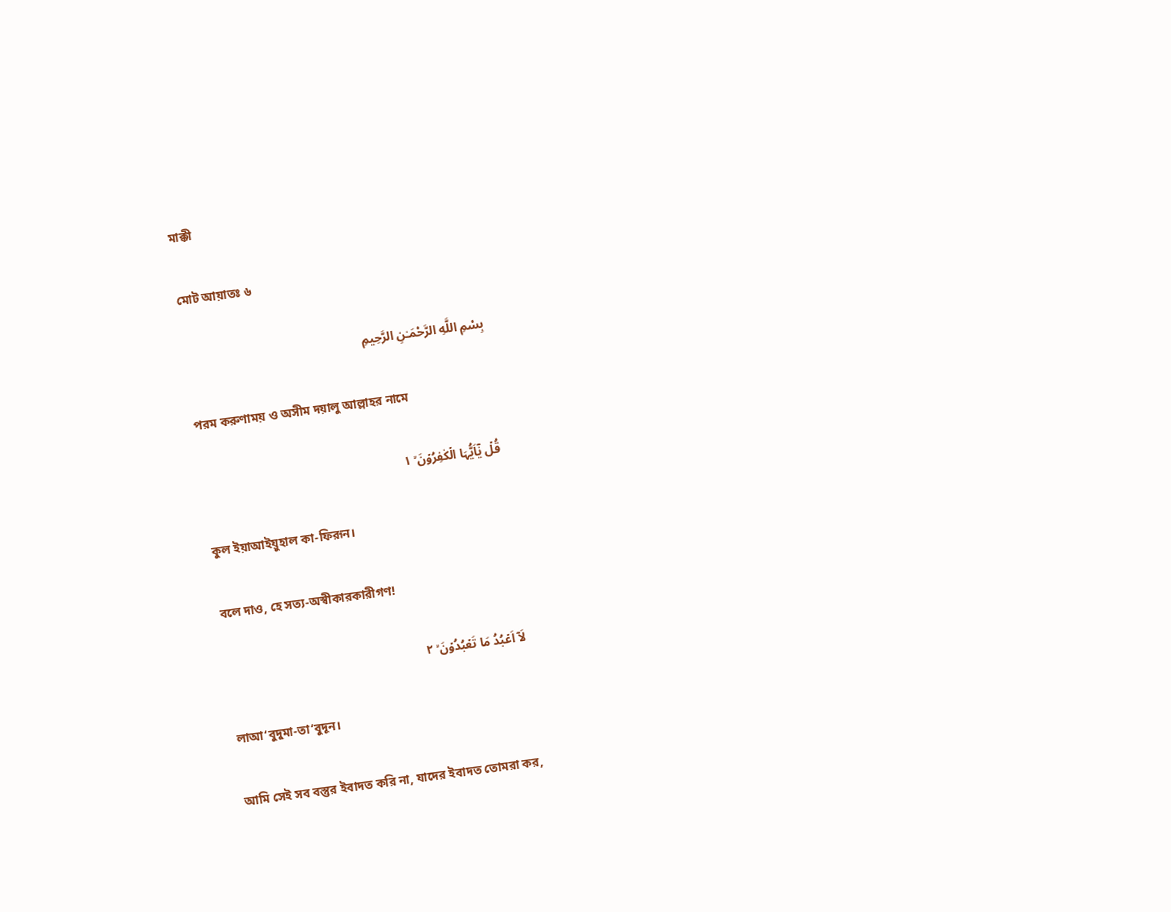মাক্কী

মোট আয়াতঃ ৬

بِسْمِ اللَّهِ الرَّحْمَـٰنِ الرَّحِيمِ

পরম করুণাময় ও অসীম দয়ালু আল্লাহর নামে

قُلۡ یٰۤاَیُّہَا الۡکٰفِرُوۡنَ ۙ ١

কুল ইয়াআইয়ুহাল কা-ফিরূন।

বলে দাও, হে সত্য-অস্বীকারকারীগণ!

لَاۤ اَعۡبُدُ مَا تَعۡبُدُوۡنَ ۙ ٢

লাআ‘বুদুমা-তা‘বুদূন।

আমি সেই সব বস্তুর ইবাদত করি না, যাদের ইবাদত তোমরা কর,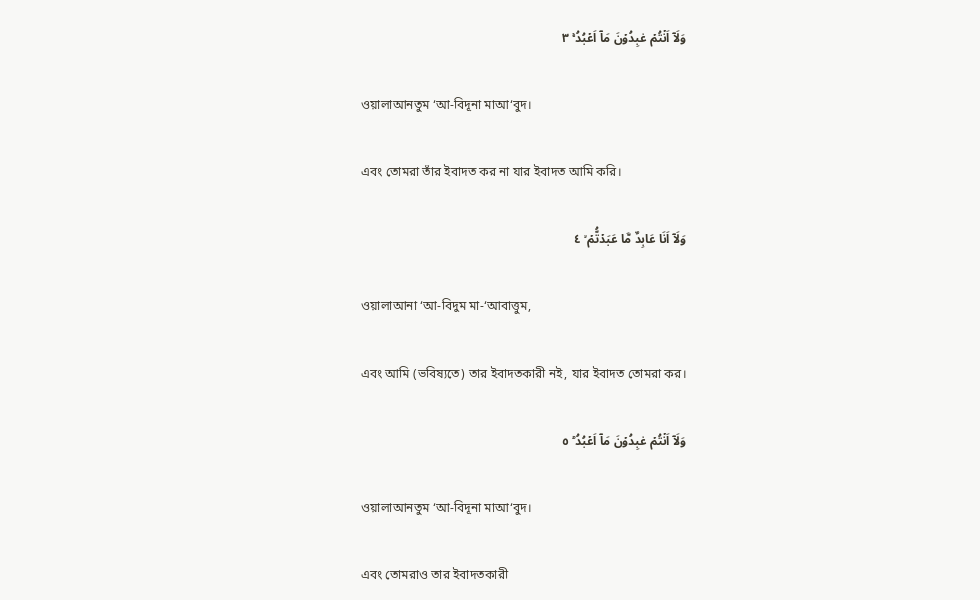وَلَاۤ اَنۡتُمۡ عٰبِدُوۡنَ مَاۤ اَعۡبُدُ ۚ ٣

ওয়ালাআনতুম ‘আ-বিদূনা মাআ‘বুদ।

এবং তোমরা তাঁর ইবাদত কর না যার ইবাদত আমি করি।

وَلَاۤ اَنَا عَابِدٌ مَّا عَبَدۡتُّمۡ ۙ ٤

ওয়ালাআনা ‘আ-বিদুম মা-‘আবাত্তুম,

এবং আমি (ভবিষ্যতে) তার ইবাদতকারী নই, যার ইবাদত তোমরা কর।

وَلَاۤ اَنۡتُمۡ عٰبِدُوۡنَ مَاۤ اَعۡبُدُ ؕ ٥

ওয়ালাআনতুম ‘আ-বিদূনা মাআ‘বুদ।

এবং তোমরাও তার ইবাদতকারী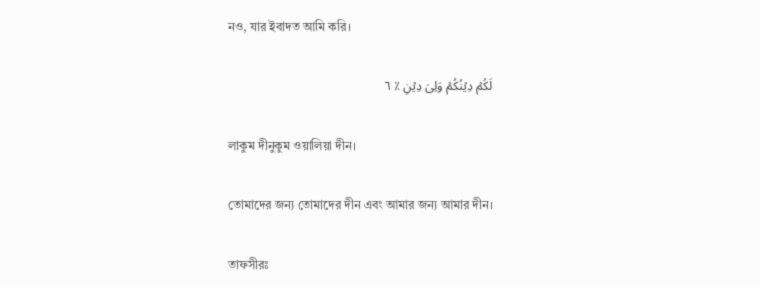নও, যার ইবাদত আমি করি।

لَکُمۡ دِیۡنُکُمۡ وَلِیَ دِیۡنِ ٪ ٦

লাকুম দীনুকুম ওয়ালিয়া দীন।

তোমাদের জন্য তোমাদের দীন এবং আমার জন্য আমার দীন।

তাফসীরঃ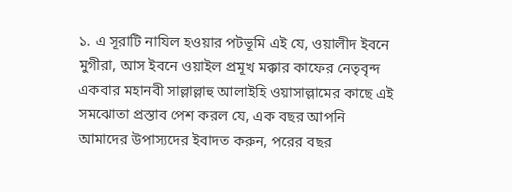১. এ সূরাটি নাযিল হওয়ার পটভূমি এই যে, ওয়ালীদ ইবনে মুগীরা, আস ইবনে ওয়াইল প্রমূখ মক্কার কাফের নেতৃবৃন্দ একবার মহানবী সাল্লাল্লাহু আলাইহি ওয়াসাল্লামের কাছে এই সমঝোতা প্রস্তাব পেশ করল যে, এক বছর আপনি আমাদের উপাস্যদের ইবাদত করুন, পরের বছর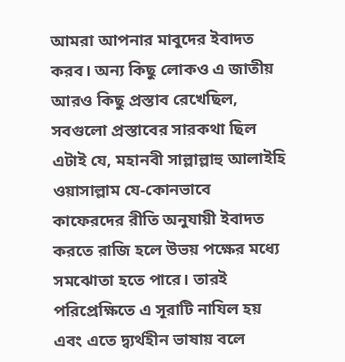আমরা আপনার মাবুদের ইবাদত করব। অন্য কিছু লোকও এ জাতীয় আরও কিছু প্রস্তাব রেখেছিল, সবগুলো প্রস্তাবের সারকথা ছিল এটাই যে, মহানবী সাল্লাল্লাহু আলাইহি ওয়াসাল্লাম যে-কোনভাবে কাফেরদের রীতি অনুযায়ী ইবাদত করতে রাজি হলে উভয় পক্ষের মধ্যে সমঝোতা হতে পারে। তারই পরিপ্রেক্ষিতে এ সূরাটি নাযিল হয় এবং এতে দ্ব্যর্থহীন ভাষায় বলে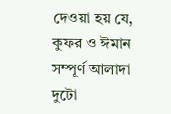দেওয়া হয় যে, কুফর ও ঈমান সম্পূর্ণ আলাদা দুটো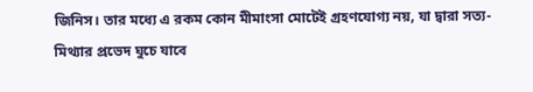জিনিস। তার মধ্যে এ রকম কোন মীমাংসা মোটেই গ্রহণযোগ্য নয়, যা দ্বারা সত্য-মিথ্যার প্রভেদ ঘুচে যাবে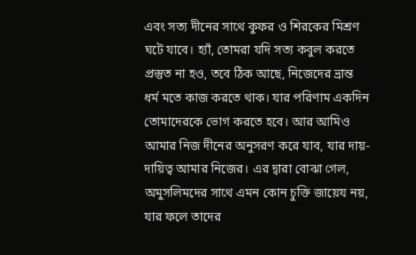এবং সত্য দীনের সাথে কুফর ও শিরকের মিশ্রণ ঘটে যাবে। হ্যাঁ, তোমরা যদি সত্য কবুল করতে প্রস্তুত না হও, তবে ঠিক আছে, নিজেদের ভ্রান্ত ধর্ম মতে কাজ করতে থাক। যার পরিণাম একদিন তোমাদেরকে ভোগ করতে হবে। আর আমিও আমার নিজ দীনের অনুসরণ করে যাব, যার দায়-দায়িত্ব আমার নিজের। এর দ্বারা বোঝা গেল, অমুসলিমদের সাথে এমন কোন চুক্তি জায়েয নয়, যার ফলে তাদের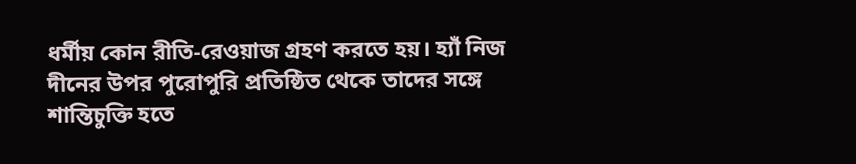ধর্মীয় কোন রীতি-রেওয়াজ গ্রহণ করতে হয়। হ্যাঁ নিজ দীনের উপর পুরোপুরি প্রতিষ্ঠিত থেকে তাদের সঙ্গে শান্তিচুক্তি হতে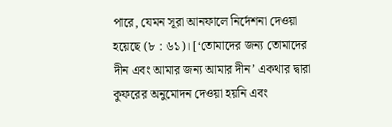পারে, যেমন সূরা আনফালে নির্দেশনা দেওয়া হয়েছে (৮ : ৬১)। [‘তোমাদের জন্য তোমাদের দীন এবং আমার জন্য আমার দীন’ একথার দ্বারা কুফরের অনুমোদন দেওয়া হয়নি এবং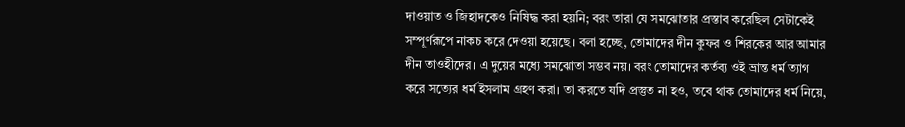দাওয়াত ও জিহাদকেও নিষিদ্ধ করা হয়নি; বরং তারা যে সমঝোতার প্রস্তাব করেছিল সেটাকেই সম্পূর্ণরূপে নাকচ করে দেওয়া হয়েছে। বলা হচ্ছে, তোমাদের দীন কুফর ও শিরকের আর আমার দীন তাওহীদের। এ দুয়ের মধ্যে সমঝোতা সম্ভব নয়। বরং তোমাদের কর্তব্য ওই ভ্রান্ত ধর্ম ত্যাগ করে সত্যের ধর্ম ইসলাম গ্রহণ করা। তা করতে যদি প্রস্তুত না হও, তবে থাক তোমাদের ধর্ম নিয়ে,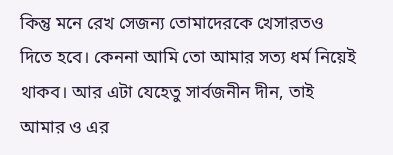কিন্তু মনে রেখ সেজন্য তোমাদেরকে খেসারতও দিতে হবে। কেননা আমি তো আমার সত্য ধর্ম নিয়েই থাকব। আর এটা যেহেতু সার্বজনীন দীন, তাই আমার ও এর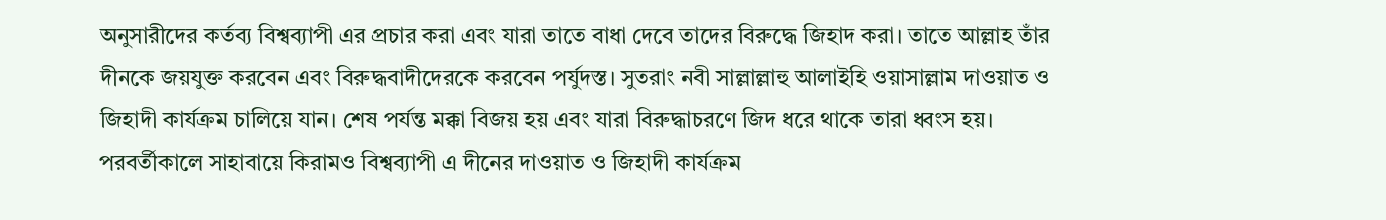অনুসারীদের কর্তব্য বিশ্বব্যাপী এর প্রচার করা এবং যারা তাতে বাধা দেবে তাদের বিরুদ্ধে জিহাদ করা। তাতে আল্লাহ তাঁর দীনকে জয়যুক্ত করবেন এবং বিরুদ্ধবাদীদেরকে করবেন পর্যুদস্ত। সুতরাং নবী সাল্লাল্লাহু আলাইহি ওয়াসাল্লাম দাওয়াত ও জিহাদী কার্যক্রম চালিয়ে যান। শেষ পর্যন্ত মক্কা বিজয় হয় এবং যারা বিরুদ্ধাচরণে জিদ ধরে থাকে তারা ধ্বংস হয়। পরবর্তীকালে সাহাবায়ে কিরামও বিশ্বব্যাপী এ দীনের দাওয়াত ও জিহাদী কার্যক্রম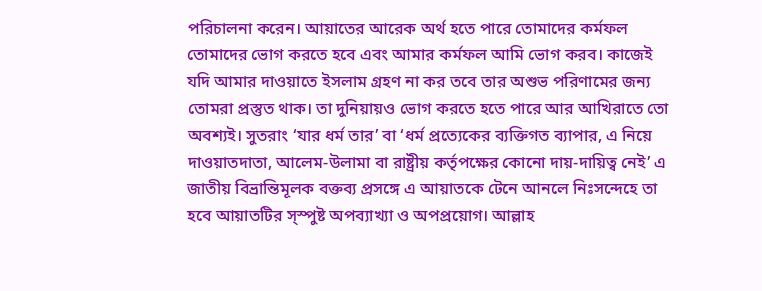পরিচালনা করেন। আয়াতের আরেক অর্থ হতে পারে তোমাদের কর্মফল তোমাদের ভোগ করতে হবে এবং আমার কর্মফল আমি ভোগ করব। কাজেই যদি আমার দাওয়াতে ইসলাম গ্রহণ না কর তবে তার অশুভ পরিণামের জন্য তোমরা প্রস্তুত থাক। তা দুনিয়ায়ও ভোগ করতে হতে পারে আর আখিরাতে তো অবশ্যই। সুতরাং ‘যার ধর্ম তার’ বা ‘ধর্ম প্রত্যেকের ব্যক্তিগত ব্যাপার, এ নিয়ে দাওয়াতদাতা, আলেম-উলামা বা রাষ্ট্রীয় কর্তৃপক্ষের কোনো দায়-দায়িত্ব নেই’ এ জাতীয় বিভ্রান্তিমূলক বক্তব্য প্রসঙ্গে এ আয়াতকে টেনে আনলে নিঃসন্দেহে তা হবে আয়াতটির স্স্পুষ্ট অপব্যাখ্যা ও অপপ্রয়োগ। আল্লাহ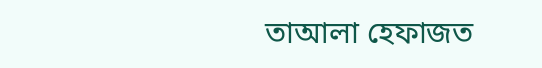তাআলা হেফাজত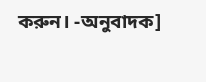করুন। -অনুবাদক]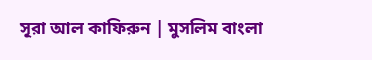সূরা আল কাফিরুন | মুসলিম বাংলা